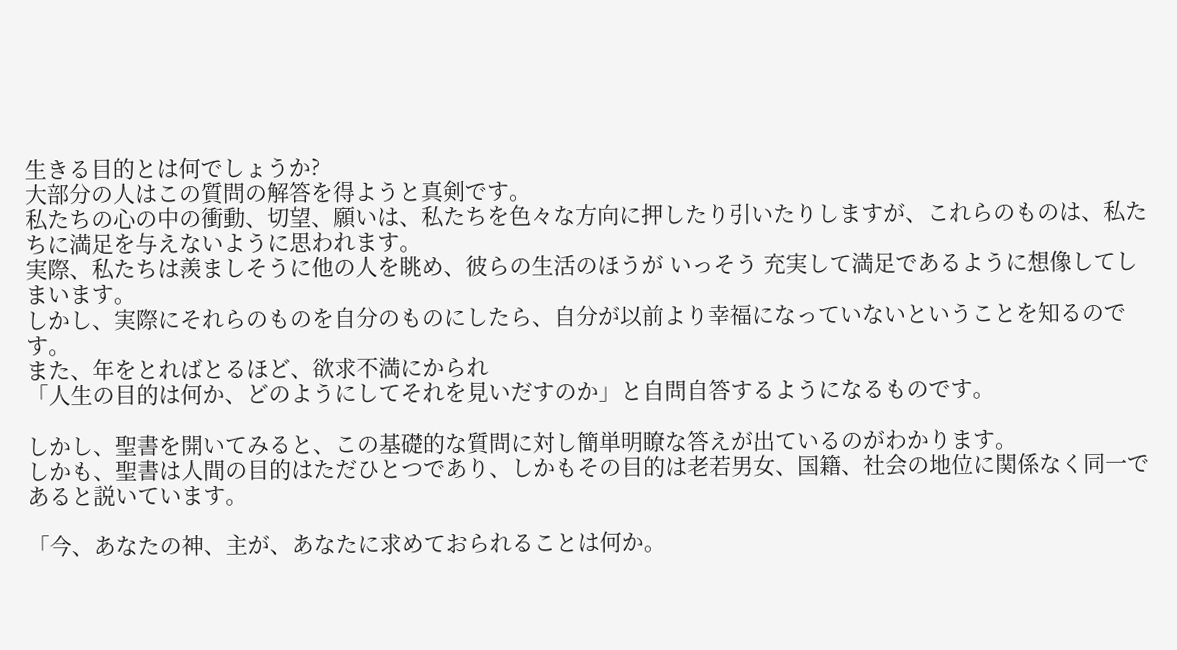生きる目的とは何でしょうか?
大部分の人はこの質問の解答を得ようと真剣です。
私たちの心の中の衝動、切望、願いは、私たちを色々な方向に押したり引いたりしますが、これらのものは、私たちに満足を与えないように思われます。
実際、私たちは羨ましそうに他の人を眺め、彼らの生活のほうが いっそう 充実して満足であるように想像してしまいます。
しかし、実際にそれらのものを自分のものにしたら、自分が以前より幸福になっていないということを知るのです。
また、年をとればとるほど、欲求不満にかられ
「人生の目的は何か、どのようにしてそれを見いだすのか」と自問自答するようになるものです。

しかし、聖書を開いてみると、この基礎的な質問に対し簡単明瞭な答えが出ているのがわかります。
しかも、聖書は人間の目的はただひとつであり、しかもその目的は老若男女、国籍、社会の地位に関係なく同一であると説いています。

「今、あなたの神、主が、あなたに求めておられることは何か。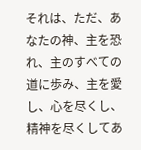それは、ただ、あなたの神、主を恐れ、主のすべての道に歩み、主を愛し、心を尽くし、精神を尽くしてあ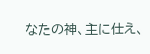なたの神、主に仕え、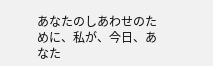あなたのしあわせのために、私が、今日、あなた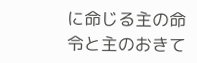に命じる主の命令と主のおきて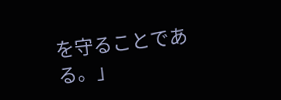を守ることである。」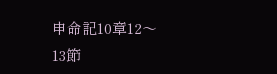申命記10章12〜13節